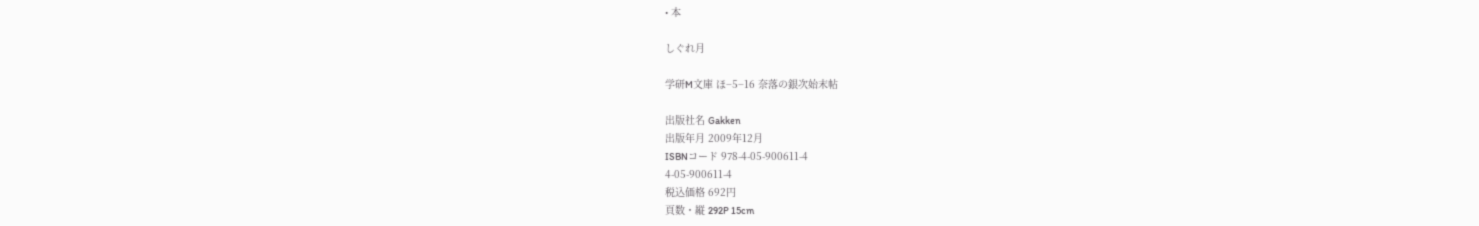• 本

しぐれ月

学研M文庫 ほ−5−16 奈落の銀次始末帖

出版社名 Gakken
出版年月 2009年12月
ISBNコード 978-4-05-900611-4
4-05-900611-4
税込価格 692円
頁数・縦 292P 15cm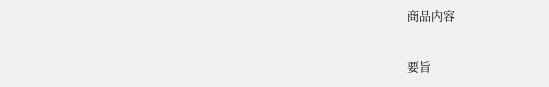商品内容

要旨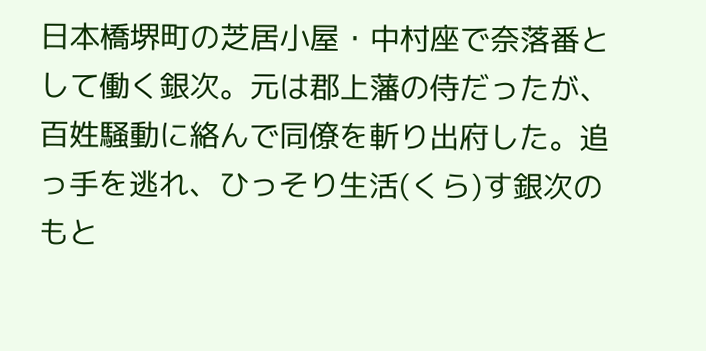日本橋堺町の芝居小屋・中村座で奈落番として働く銀次。元は郡上藩の侍だったが、百姓騒動に絡んで同僚を斬り出府した。追っ手を逃れ、ひっそり生活(くら)す銀次のもと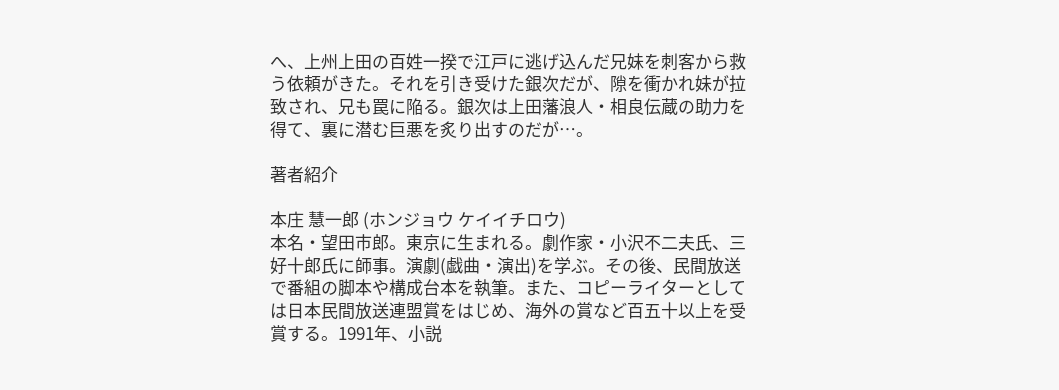へ、上州上田の百姓一揆で江戸に逃げ込んだ兄妹を刺客から救う依頼がきた。それを引き受けた銀次だが、隙を衝かれ妹が拉致され、兄も罠に陥る。銀次は上田藩浪人・相良伝蔵の助力を得て、裏に潜む巨悪を炙り出すのだが…。

著者紹介

本庄 慧一郎 (ホンジョウ ケイイチロウ)
本名・望田市郎。東京に生まれる。劇作家・小沢不二夫氏、三好十郎氏に師事。演劇(戯曲・演出)を学ぶ。その後、民間放送で番組の脚本や構成台本を執筆。また、コピーライターとしては日本民間放送連盟賞をはじめ、海外の賞など百五十以上を受賞する。1991年、小説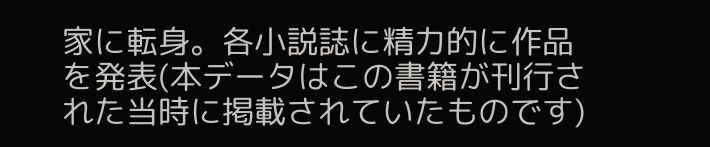家に転身。各小説誌に精力的に作品を発表(本データはこの書籍が刊行された当時に掲載されていたものです)